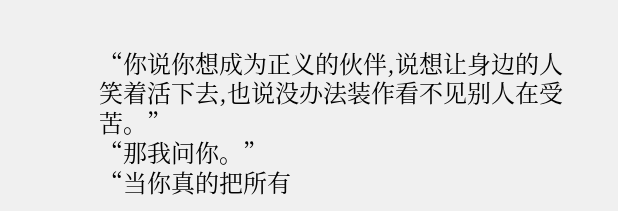“你说你想成为正义的伙伴,说想让身边的人笑着活下去,也说没办法装作看不见别人在受苦。”
“那我问你。”
“当你真的把所有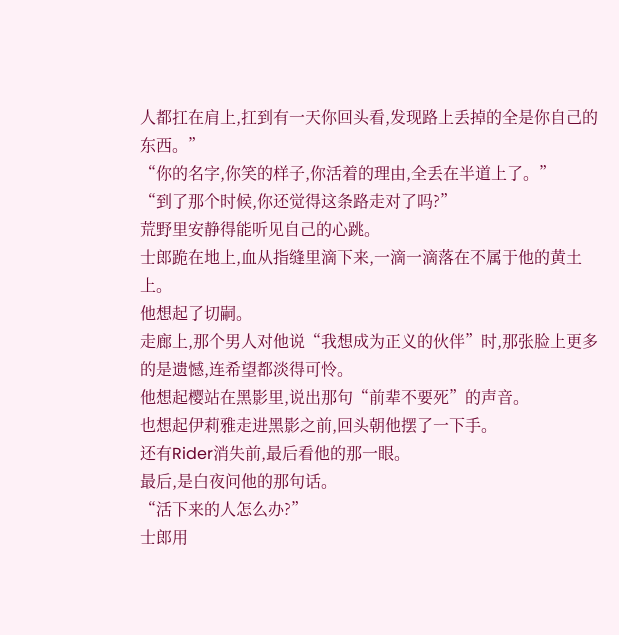人都扛在肩上,扛到有一天你回头看,发现路上丢掉的全是你自己的东西。”
“你的名字,你笑的样子,你活着的理由,全丢在半道上了。”
“到了那个时候,你还觉得这条路走对了吗?”
荒野里安静得能听见自己的心跳。
士郎跪在地上,血从指缝里滴下来,一滴一滴落在不属于他的黄土上。
他想起了切嗣。
走廊上,那个男人对他说“我想成为正义的伙伴”时,那张脸上更多的是遗憾,连希望都淡得可怜。
他想起樱站在黑影里,说出那句“前辈不要死”的声音。
也想起伊莉雅走进黑影之前,回头朝他摆了一下手。
还有Rider消失前,最后看他的那一眼。
最后,是白夜问他的那句话。
“活下来的人怎么办?”
士郎用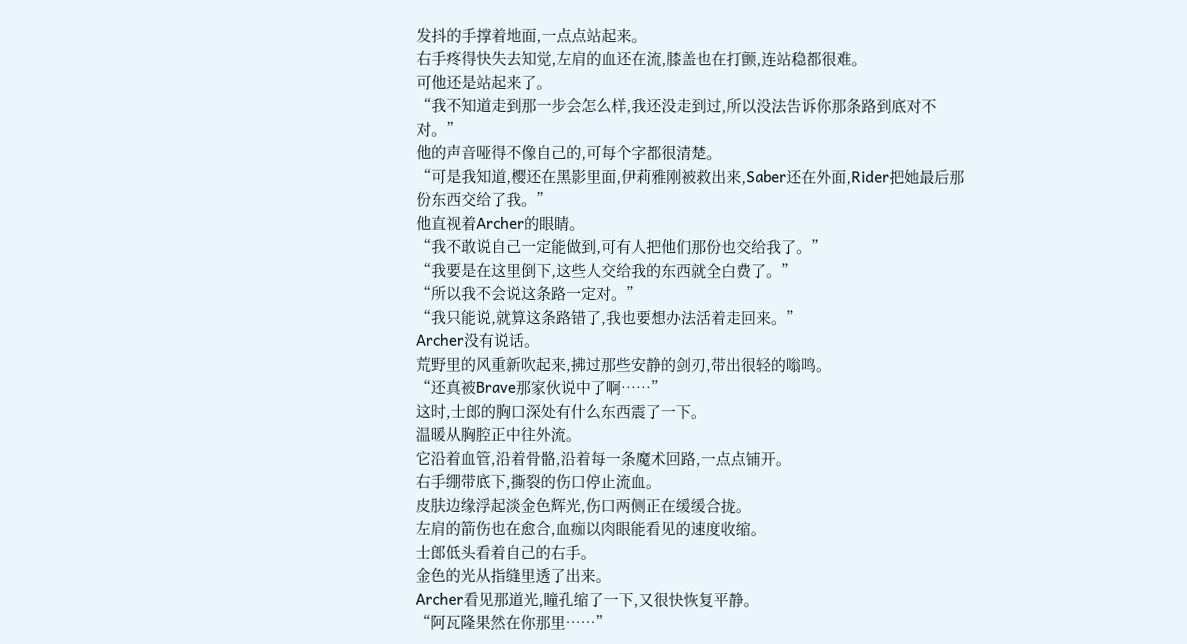发抖的手撑着地面,一点点站起来。
右手疼得快失去知觉,左肩的血还在流,膝盖也在打颤,连站稳都很难。
可他还是站起来了。
“我不知道走到那一步会怎么样,我还没走到过,所以没法告诉你那条路到底对不对。”
他的声音哑得不像自己的,可每个字都很清楚。
“可是我知道,樱还在黑影里面,伊莉雅刚被救出来,Saber还在外面,Rider把她最后那份东西交给了我。”
他直视着Archer的眼睛。
“我不敢说自己一定能做到,可有人把他们那份也交给我了。”
“我要是在这里倒下,这些人交给我的东西就全白费了。”
“所以我不会说这条路一定对。”
“我只能说,就算这条路错了,我也要想办法活着走回来。”
Archer没有说话。
荒野里的风重新吹起来,拂过那些安静的剑刃,带出很轻的嗡鸣。
“还真被Brave那家伙说中了啊……”
这时,士郎的胸口深处有什么东西震了一下。
温暖从胸腔正中往外流。
它沿着血管,沿着骨骼,沿着每一条魔术回路,一点点铺开。
右手绷带底下,撕裂的伤口停止流血。
皮肤边缘浮起淡金色辉光,伤口两侧正在缓缓合拢。
左肩的箭伤也在愈合,血痂以肉眼能看见的速度收缩。
士郎低头看着自己的右手。
金色的光从指缝里透了出来。
Archer看见那道光,瞳孔缩了一下,又很快恢复平静。
“阿瓦隆果然在你那里……”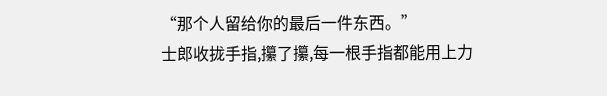“那个人留给你的最后一件东西。”
士郎收拢手指,攥了攥,每一根手指都能用上力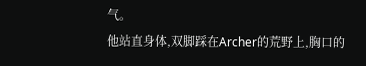气。
他站直身体,双脚踩在Archer的荒野上,胸口的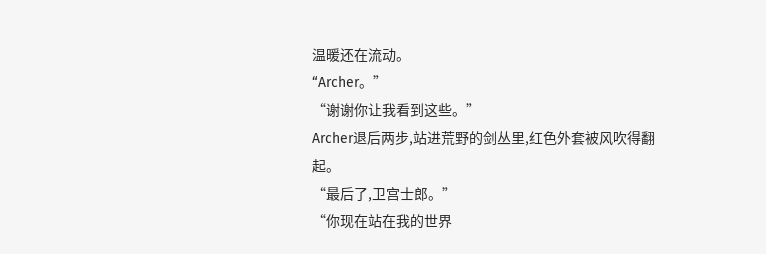温暖还在流动。
“Archer。”
“谢谢你让我看到这些。”
Archer退后两步,站进荒野的剑丛里,红色外套被风吹得翻起。
“最后了,卫宫士郎。”
“你现在站在我的世界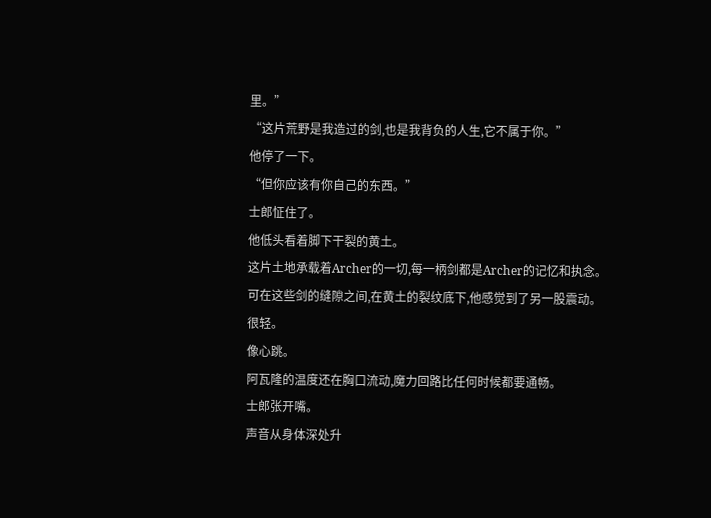里。”
“这片荒野是我造过的剑,也是我背负的人生,它不属于你。”
他停了一下。
“但你应该有你自己的东西。”
士郎怔住了。
他低头看着脚下干裂的黄土。
这片土地承载着Archer的一切,每一柄剑都是Archer的记忆和执念。
可在这些剑的缝隙之间,在黄土的裂纹底下,他感觉到了另一股震动。
很轻。
像心跳。
阿瓦隆的温度还在胸口流动,魔力回路比任何时候都要通畅。
士郎张开嘴。
声音从身体深处升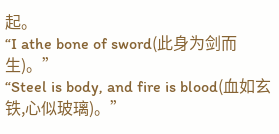起。
“I athe bone of sword(此身为剑而生)。”
“Steel is body, and fire is blood(血如玄铁,心似玻璃)。”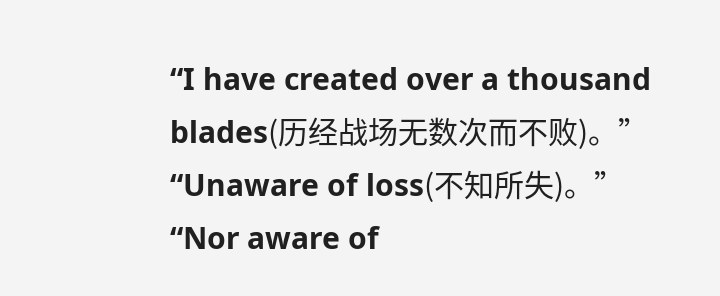“I have created over a thousand blades(历经战场无数次而不败)。”
“Unaware of loss(不知所失)。”
“Nor aware of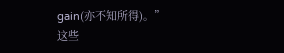gain(亦不知所得)。”
这些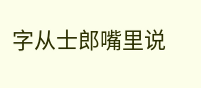字从士郎嘴里说